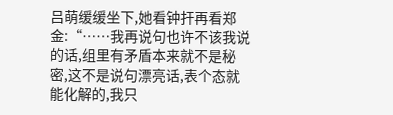吕萌缓缓坐下,她看钟扞再看郑金:“……我再说句也许不该我说的话,组里有矛盾本来就不是秘密,这不是说句漂亮话,表个态就能化解的,我只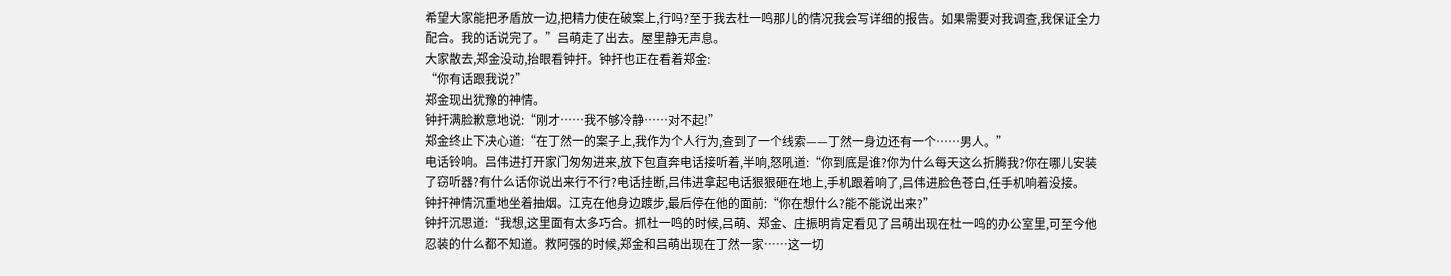希望大家能把矛盾放一边,把精力使在破案上,行吗?至于我去杜一鸣那儿的情况我会写详细的报告。如果需要对我调查,我保证全力配合。我的话说完了。”吕萌走了出去。屋里静无声息。
大家散去,郑金没动,抬眼看钟扞。钟扞也正在看着郑金:
“你有话跟我说?”
郑金现出犹豫的神情。
钟扞满脸歉意地说:“刚才……我不够冷静……对不起!”
郑金终止下决心道:“在丁然一的案子上,我作为个人行为,查到了一个线索——丁然一身边还有一个……男人。”
电话铃响。吕伟进打开家门匆匆进来,放下包直奔电话接听着,半响,怒吼道:“你到底是谁?你为什么每天这么折腾我?你在哪儿安装了窃听器?有什么话你说出来行不行?电话挂断,吕伟进拿起电话狠狠砸在地上,手机跟着响了,吕伟进脸色苍白,任手机响着没接。
钟扞神情沉重地坐着抽烟。江克在他身边踱步,最后停在他的面前:“你在想什么?能不能说出来?”
钟扞沉思道:“我想,这里面有太多巧合。抓杜一鸣的时候,吕萌、郑金、庄振明肯定看见了吕萌出现在杜一鸣的办公室里,可至今他忍装的什么都不知道。救阿强的时候,郑金和吕萌出现在丁然一家……这一切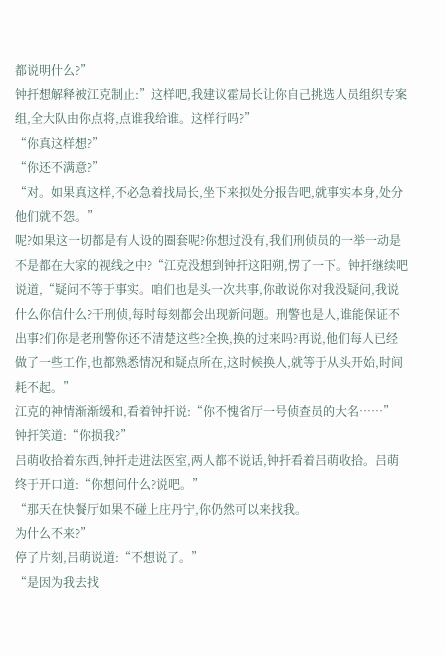都说明什么?”
钟扞想解释被江克制止:”这样吧,我建议霍局长让你自己挑选人员组织专案组,全大队由你点将,点谁我给谁。这样行吗?”
“你真这样想?”
“你还不满意?”
“对。如果真这样,不必急着找局长,坐下来拟处分报告吧,就事实本身,处分他们就不怨。”
呢?如果这一切都是有人设的圈套呢?你想过没有,我们刑侦员的一举一动是不是都在大家的视线之中?“江克没想到钟扞这阳朔,愣了一下。钟扞继续吧说道,“疑问不等于事实。咱们也是头一次共事,你敢说你对我没疑问,我说什么你信什么?干刑侦,每时每刻都会出现新问题。刑警也是人,谁能保证不出事?们你是老刑警你还不清楚这些?全换,换的过来吗?再说,他们每人已经做了一些工作,也都熟悉情况和疑点所在,这时候换人,就等于从头开始,时间耗不起。”
江克的神情渐渐缓和,看着钟扞说:“你不愧省厅一号侦查员的大名……”
钟扞笑道:“你损我?”
吕萌收拾着东西,钟扞走进法医室,两人都不说话,钟扞看着吕萌收拾。吕萌终于开口道:“你想问什么?说吧。”
“那天在快餐厅如果不碰上庄丹宁,你仍然可以来找我。
为什么不来?”
停了片刻,吕萌说道:“不想说了。”
“是因为我去找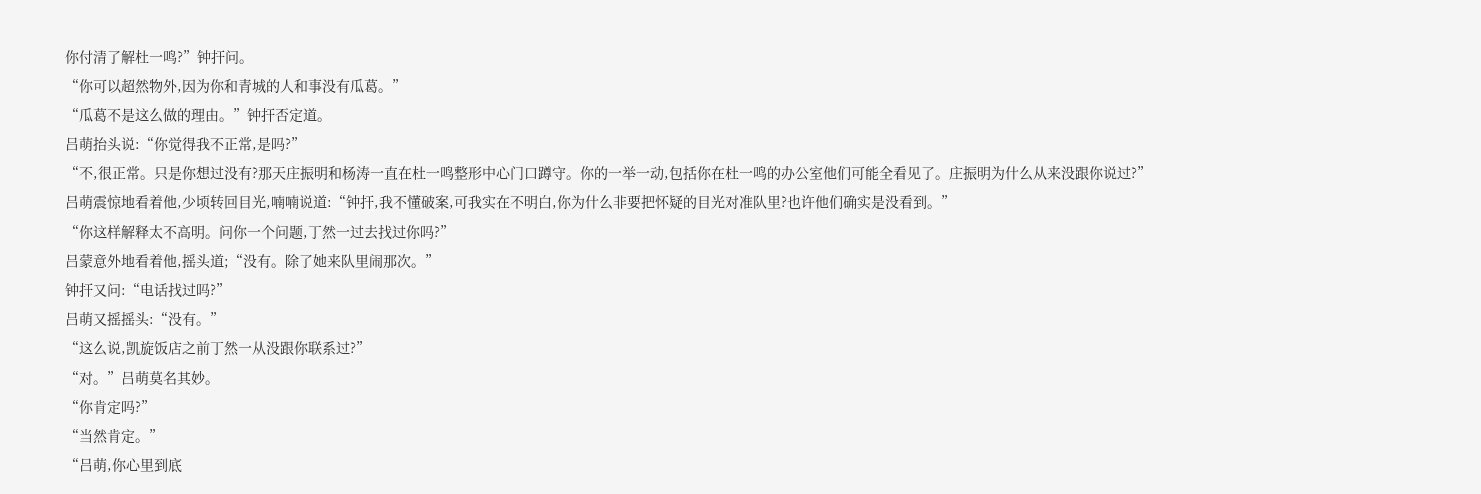你付清了解杜一鸣?”钟扞问。
“你可以超然物外,因为你和青城的人和事没有瓜葛。”
“瓜葛不是这么做的理由。”钟扞否定道。
吕萌抬头说:“你觉得我不正常,是吗?”
“不,很正常。只是你想过没有?那天庄振明和杨涛一直在杜一鸣整形中心门口蹲守。你的一举一动,包括你在杜一鸣的办公室他们可能全看见了。庄振明为什么从来没跟你说过?”
吕萌震惊地看着他,少顷转回目光,喃喃说道:“钟扞,我不懂破案,可我实在不明白,你为什么非要把怀疑的目光对准队里?也许他们确实是没看到。”
“你这样解释太不高明。问你一个问题,丁然一过去找过你吗?”
吕蒙意外地看着他,摇头道;“没有。除了她来队里闹那次。”
钟扞又问:“电话找过吗?”
吕萌又摇摇头:“没有。”
“这么说,凯旋饭店之前丁然一从没跟你联系过?”
“对。”吕萌莫名其妙。
“你肯定吗?”
“当然肯定。”
“吕萌,你心里到底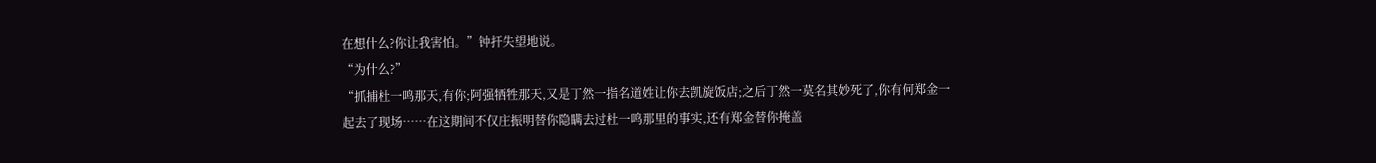在想什么?你让我害怕。”钟扞失望地说。
“为什么?”
“抓捕杜一鸣那天,有你;阿强牺牲那天,又是丁然一指名道姓让你去凯旋饭店;之后丁然一莫名其妙死了,你有何郑金一起去了现场……在这期间不仅庄振明替你隐瞒去过杜一鸣那里的事实,还有郑金替你掩盖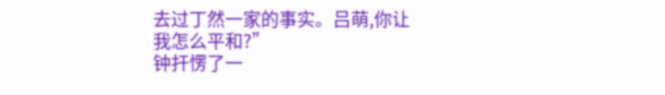去过丁然一家的事实。吕萌,你让我怎么平和?”
钟扞愣了一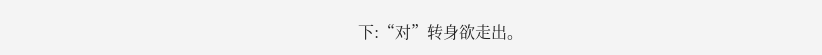下:“对”转身欲走出。